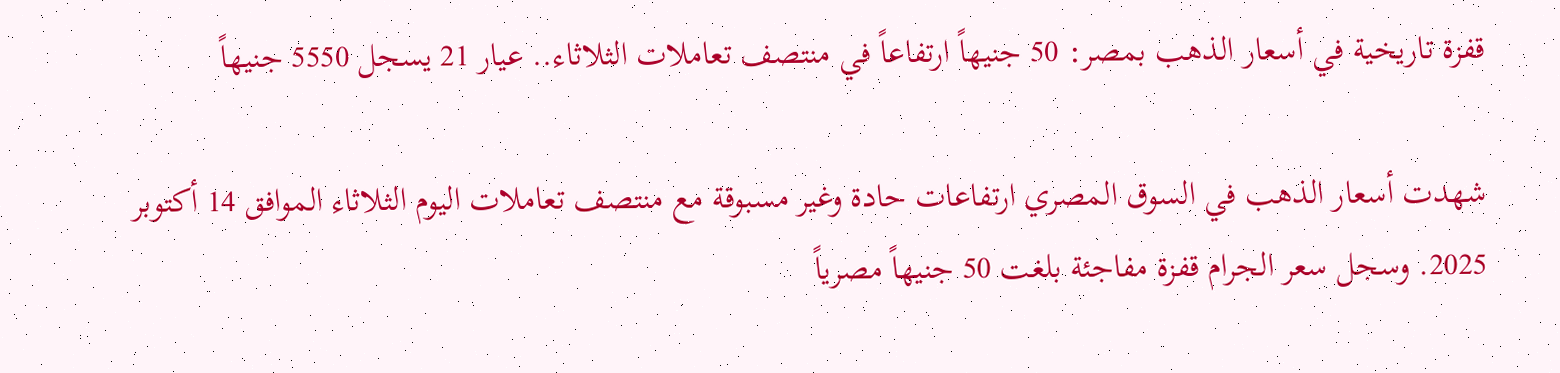قفزة تاريخية في أسعار الذهب بمصر: 50 جنيهاً ارتفاعاً في منتصف تعاملات الثلاثاء.. عيار 21 يسجل 5550 جنيهاً

شهدت أسعار الذهب في السوق المصري ارتفاعات حادة وغير مسبوقة مع منتصف تعاملات اليوم الثلاثاء الموافق 14 أكتوبر 2025. وسجل سعر الجرام قفزة مفاجئة بلغت 50 جنيهاً مصرياً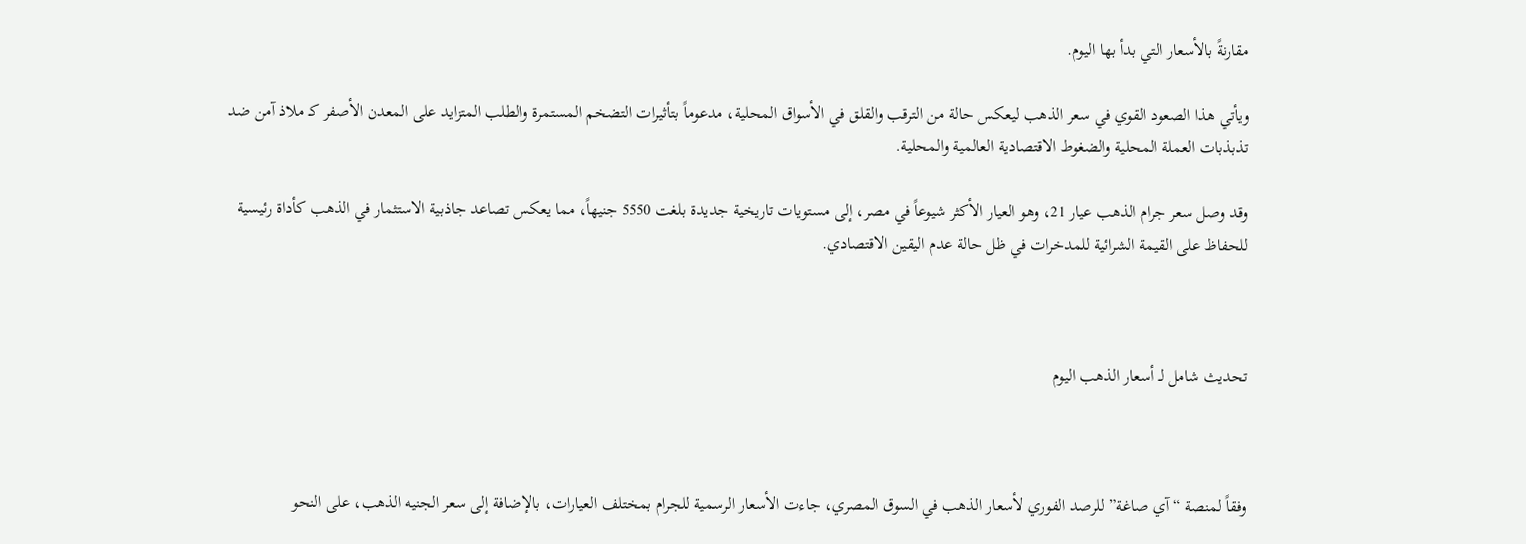مقارنةً بالأسعار التي بدأ بها اليوم.

ويأتي هذا الصعود القوي في سعر الذهب ليعكس حالة من الترقب والقلق في الأسواق المحلية، مدعوماً بتأثيرات التضخم المستمرة والطلب المتزايد على المعدن الأصفر كـ ملاذ آمن ضد تذبذبات العملة المحلية والضغوط الاقتصادية العالمية والمحلية.

وقد وصل سعر جرام الذهب عيار 21، وهو العيار الأكثر شيوعاً في مصر، إلى مستويات تاريخية جديدة بلغت 5550 جنيهاً، مما يعكس تصاعد جاذبية الاستثمار في الذهب كأداة رئيسية للحفاظ على القيمة الشرائية للمدخرات في ظل حالة عدم اليقين الاقتصادي.



تحديث شامل لـ أسعار الذهب اليوم



وفقاً لمنصة “آي صاغة” للرصد الفوري لأسعار الذهب في السوق المصري، جاءت الأسعار الرسمية للجرام بمختلف العيارات، بالإضافة إلى سعر الجنيه الذهب، على النحو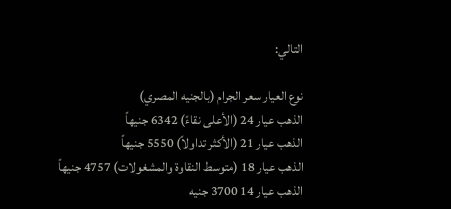التالي:

نوع العيار سعر الجرام (بالجنيه المصري)
الذهب عيار 24 (الأعلى نقاءً) 6342 جنيهاً
الذهب عيار 21 (الأكثر تداولاً) 5550 جنيهاً
الذهب عيار 18 (متوسط النقاوة والمشغولات) 4757 جنيهاً
الذهب عيار 14 3700 جنيه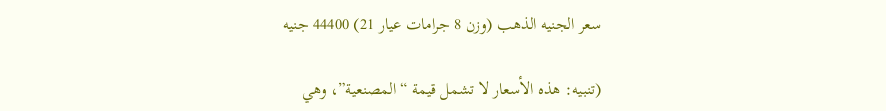سعر الجنيه الذهب (وزن 8 جرامات عيار 21) 44400 جنيه

(تنبيه: هذه الأسعار لا تشمل قيمة “المصنعية”، وهي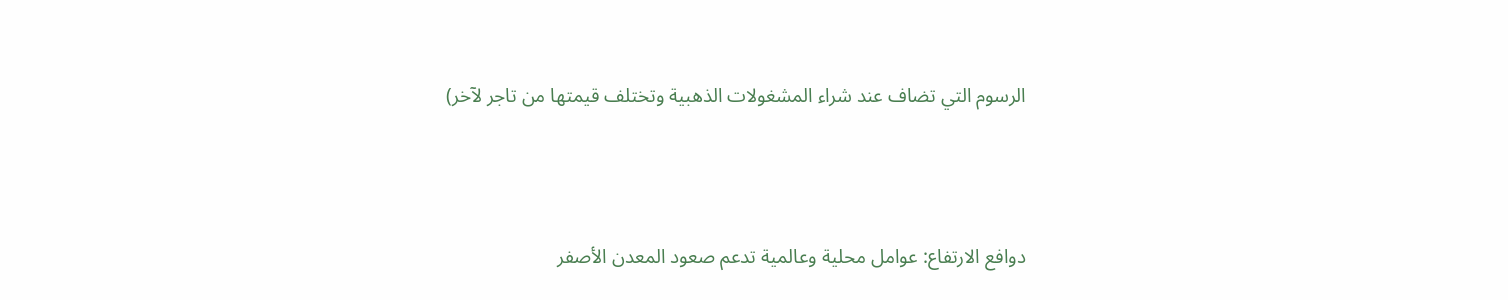الرسوم التي تضاف عند شراء المشغولات الذهبية وتختلف قيمتها من تاجر لآخر)



دوافع الارتفاع: عوامل محلية وعالمية تدعم صعود المعدن الأصفر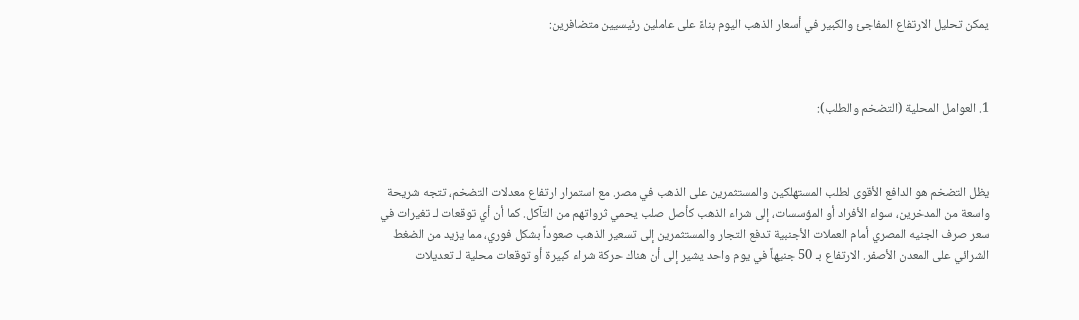يمكن تحليل الارتفاع المفاجئ والكبير في أسعار الذهب اليوم بناءً على عاملين رئيسيين متضافرين:



1. العوامل المحلية (التضخم والطلب):



يظل التضخم هو الدافع الأقوى لطلب المستهلكين والمستثمرين على الذهب في مصر. مع استمرار ارتفاع معدلات التضخم، تتجه شريحة واسعة من المدخرين، سواء الأفراد أو المؤسسات، إلى شراء الذهب كأصل صلب يحمي ثرواتهم من التآكل. كما أن أي توقعات لـ تغيرات في سعر صرف الجنيه المصري أمام العملات الأجنبية تدفع التجار والمستثمرين إلى تسعير الذهب صعوداً بشكل فوري، مما يزيد من الضغط الشرائي على المعدن الأصفر. الارتفاع بـ 50 جنيهاً في يوم واحد يشير إلى أن هناك حركة شراء كبيرة أو توقعات محلية لـ تعديلات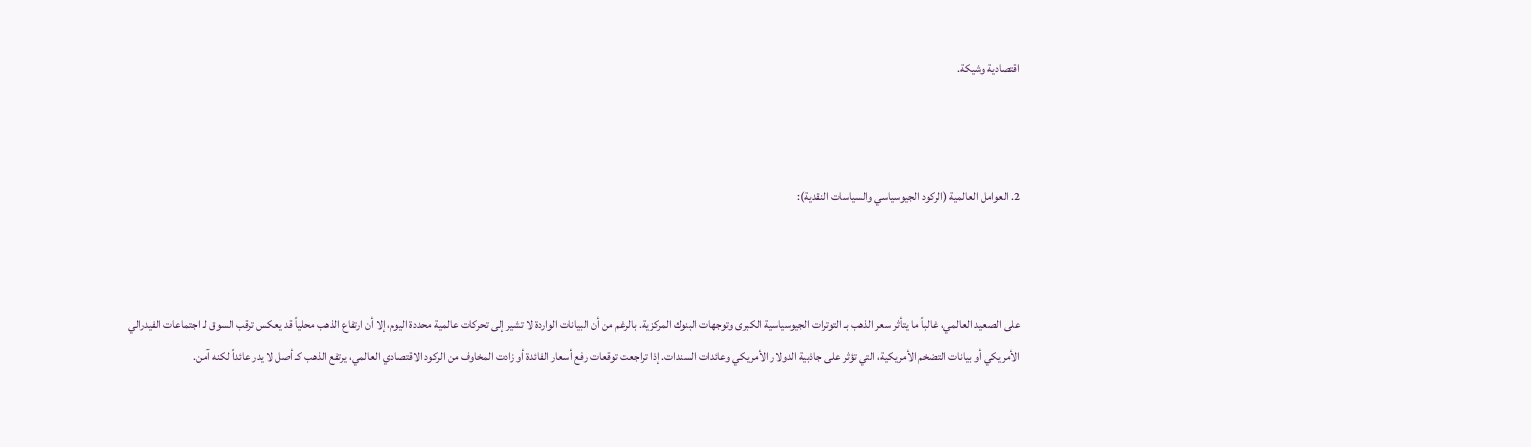اقتصادية وشيكة.



2. العوامل العالمية (الركود الجيوسياسي والسياسات النقدية):



على الصعيد العالمي، غالباً ما يتأثر سعر الذهب بـ التوترات الجيوسياسية الكبرى وتوجهات البنوك المركزية. بالرغم من أن البيانات الواردة لا تشير إلى تحركات عالمية محددة اليوم، إلا أن ارتفاع الذهب محلياً قد يعكس ترقب السوق لـ اجتماعات الفيدرالي الأمريكي أو بيانات التضخم الأمريكية، التي تؤثر على جاذبية الدولار الأمريكي وعائدات السندات. إذا تراجعت توقعات رفع أسعار الفائدة أو زادت المخاوف من الركود الاقتصادي العالمي، يرتفع الذهب كـ أصل لا يدر عائداً لكنه آمن.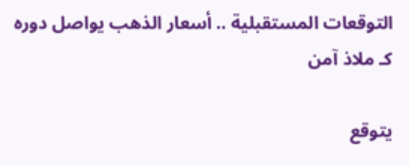التوقعات المستقبلية .. أسعار الذهب يواصل دوره كـ ملاذ آمن

يتوقع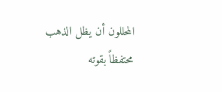المحللون أن يظل الذهب محتفظاً بقوته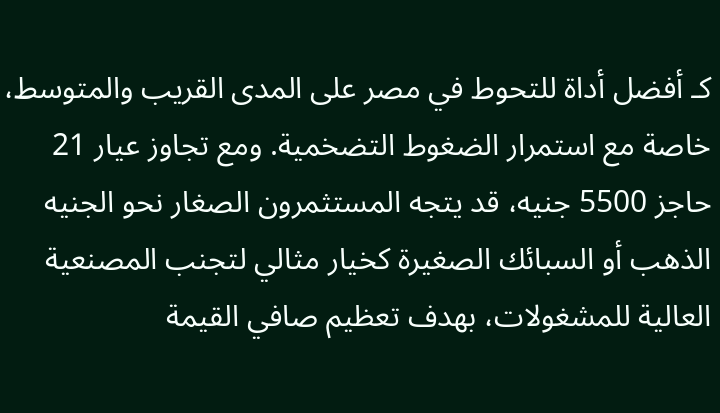كـ أفضل أداة للتحوط في مصر على المدى القريب والمتوسط، خاصة مع استمرار الضغوط التضخمية. ومع تجاوز عيار 21 حاجز 5500 جنيه، قد يتجه المستثمرون الصغار نحو الجنيه الذهب أو السبائك الصغيرة كخيار مثالي لتجنب المصنعية العالية للمشغولات، بهدف تعظيم صافي القيمة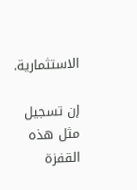الاستثمارية.

إن تسجيل مثل هذه القفزة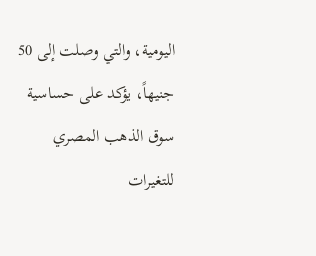اليومية، والتي وصلت إلى 50 جنيهاً، يؤكد على حساسية سوق الذهب المصري للتغيرات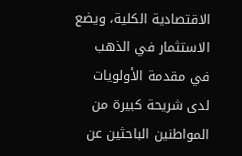الاقتصادية الكلية، ويضع الاستثمار في الذهب في مقدمة الأولويات لدى شريحة كبيرة من المواطنين الباحثين عن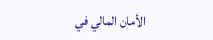الأمان المالي في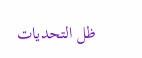ظل التحديات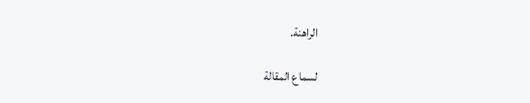الراهنة.

لسماع المقالة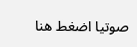صوتيا اضغط هنا